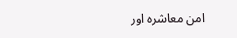امن معاشرہ اور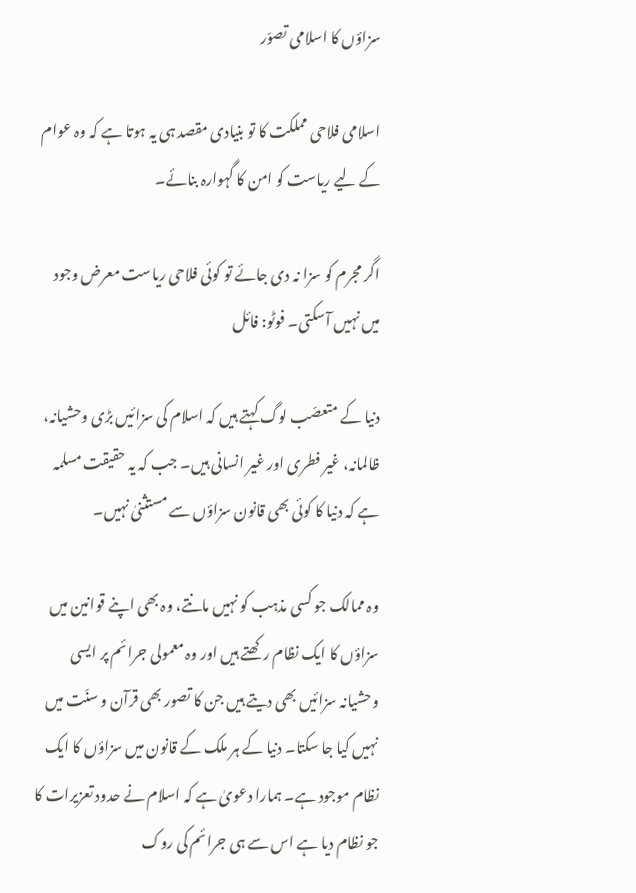سزاؤں کا اسلامی تصوّر

اسلامی فلاحی مملکت کا تو بنیادی مقصد ہی یہ ہوتا ہے کہ وہ عوام کے لیے ریاست کو امن کا گہوارہ بنائے۔

اگر مجرم کو سزا نہ دی جائے تو کوئی فلاحی ریاست معرض وجود میں نہیں آسکتی۔ فوٹو: فائل

دنیا کے متعصّب لوگ کہتے ہیں کہ اسلام کی سزائیں بڑی وحشیانہ، ظالمانہ، غیر فطری اور غیر انسانی ہیں۔ جب کہ یہ حقیقت مسلمہ ہے کہ دنیا کا کوئی بھی قانون سزاؤں سے مستثنیٰ نہیں۔

وہ ممالک جو کسی مذہب کو نہیں مانتے، وہ بھی اپنے قوانین میں سزاؤں کا ایک نظام رکھتے ہیں اور وہ معمولی جرائم پر ایسی وحشیانہ سزائیں بھی دیتے ہیں جن کا تصور بھی قرآن و سنّت میں نہیں کیا جا سکتا۔ دنیا کے ہر ملک کے قانون میں سزاؤں کا ایک نظام موجود ہے۔ ہمارا دعویٰ ہے کہ اسلام نے حدود تعزیرات کا جو نظام دیا ہے اس سے ہی جرائم کی روک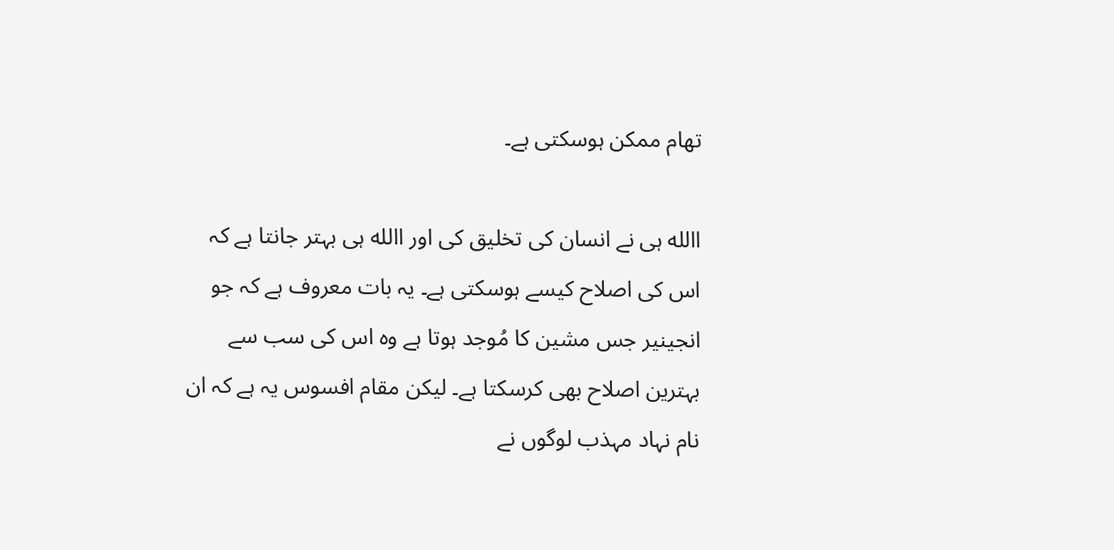تھام ممکن ہوسکتی ہے۔

االله ہی نے انسان کی تخلیق کی اور االله ہی بہتر جانتا ہے کہ اس کی اصلاح کیسے ہوسکتی ہے۔ یہ بات معروف ہے کہ جو انجینیر جس مشین کا مُوجد ہوتا ہے وہ اس کی سب سے بہترین اصلاح بھی کرسکتا ہے۔ لیکن مقام افسوس یہ ہے کہ ان نام نہاد مہذب لوگوں نے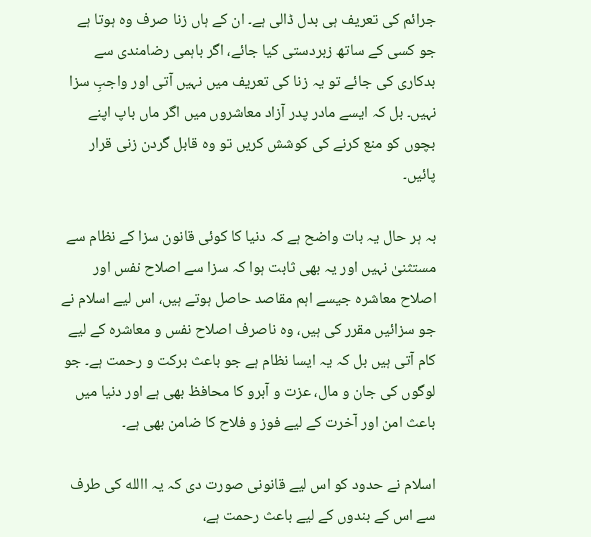جرائم کی تعریف ہی بدل ڈالی ہے۔ ان کے ہاں زنا صرف وہ ہوتا ہے جو کسی کے ساتھ زبردستی کیا جائے، اگر باہمی رضامندی سے بدکاری کی جائے تو یہ زنا کی تعریف میں نہیں آتی اور واجبِ سزا نہیں۔ بل کہ ایسے مادر پدر آزاد معاشروں میں اگر ماں باپ اپنے بچوں کو منع کرنے کی کوشش کریں تو وہ قابل گردن زنی قرار پائیں۔

بہ ہر حال یہ بات واضح ہے کہ دنیا کا کوئی قانون سزا کے نظام سے مستثنیٰ نہیں اور یہ بھی ثابت ہوا کہ سزا سے اصلاح نفس اور اصلاح معاشرہ جیسے اہم مقاصد حاصل ہوتے ہیں، اس لیے اسلام نے جو سزائیں مقرر کی ہیں، وہ ناصرف اصلاح نفس و معاشرہ کے لیے کام آتی ہیں بل کہ یہ ایسا نظام ہے جو باعث برکت و رحمت ہے۔ جو لوگوں کی جان و مال، عزت و آبرو کا محافظ بھی ہے اور دنیا میں باعث امن اور آخرت کے لیے فوز و فلاح کا ضامن بھی ہے۔

اسلام نے حدود کو اس لیے قانونی صورت دی کہ یہ االله کی طرف سے اس کے بندوں کے لیے باعث رحمت ہے،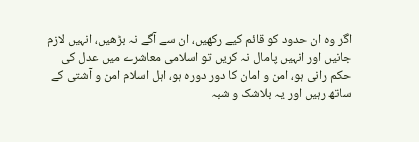اگر وہ ان حدود کو قائم کیے رکھیں، ان سے آگے نہ بڑھیں، انہیں لازم جانیں اور انہیں پامال نہ کریں تو اسلامی معاشرے میں عدل کی حکم رانی ہو، امن و امان کا دور دورہ ہو، اہل اسلام امن و آشتی کے ساتھ رہیں اور یہ بلاشک و شبہ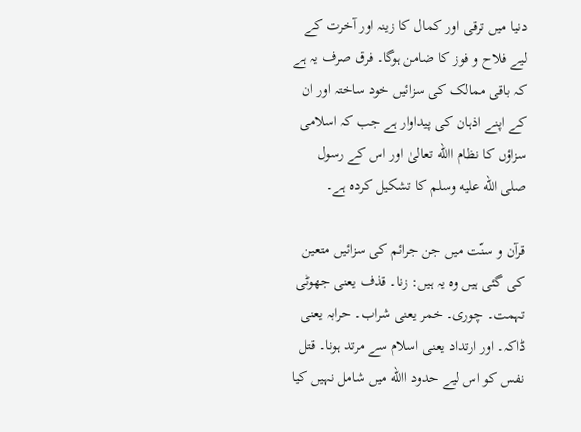دنیا میں ترقی اور کمال کا زینہ اور آخرت کے لیے فلاح و فوز کا ضامن ہوگا۔ فرق صرف یہ ہے کہ باقی ممالک کی سزائیں خود ساختہ اور ان کے اپنے اذہان کی پیداوار ہے جب کہ اسلامی سزاؤں کا نظام االله تعالیٰ اور اس کے رسول صلى الله عليه وسلم کا تشکیل کردہ ہے۔

قرآن و سنّت میں جن جرائم کی سزائیں متعین کی گئی ہیں وہ یہ ہیں: زنا۔ قذف یعنی جھوٹی تہمت۔ چوری۔ خمر یعنی شراب۔ حرابہ یعنی ڈاکہ۔ اور ارتداد یعنی اسلام سے مرتد ہونا۔ قتل نفس کو اس لیے حدود االله میں شامل نہیں کیا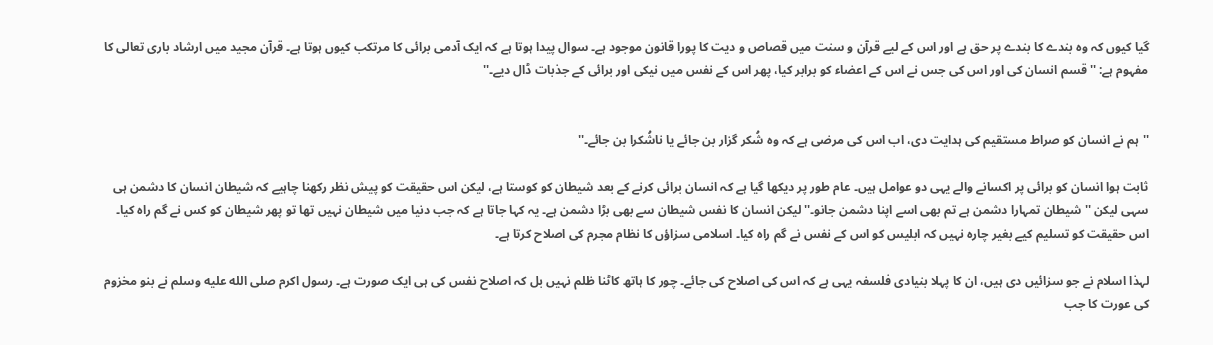گیا کیوں کہ وہ بندے کا بندے پر حق ہے اور اس کے لیے قرآن و سنت میں قصاص و دیت کا پورا قانون موجود ہے۔ سوال پیدا ہوتا ہے کہ ایک آدمی برائی کا مرتکب کیوں ہوتا ہے۔ قرآن مجید میں ارشاد باری تعالی کا مفہوم ہے: ''قسم انسان کی اور اس کی جس نے اس کے اعضاء کو برابر کیا، پھر اس کے نفس میں نیکی اور برائی کے جذبات ڈال دیے۔''


''ہم نے انسان کو صراط مستقیم کی ہدایت دی، اب اس کی مرضی ہے کہ وہ شُکر گزار بن جائے یا ناشُکرا بن جائے۔''

ثابت ہوا انسان کو برائی پر اکسانے والے یہی دو عوامل ہیں۔ عام طور پر دیکھا گیا ہے کہ انسان برائی کرنے کے بعد شیطان کو کوستا ہے، لیکن اس حقیقت کو پیش نظر رکھنا چاہیے کہ شیطان انسان کا دشمن ہی سہی لیکن ''شیطان تمہارا دشمن ہے تم بھی اسے اپنا دشمن جانو۔'' لیکن انسان کا نفس شیطان سے بھی بڑا دشمن ہے۔ یہ کہا جاتا ہے کہ جب دنیا میں شیطان نہیں تھا تو پھر شیطان کو کس نے گم راہ کیا۔ اس حقیقت کو تسلیم کیے بغیر چارہ نہیں کہ ابلیس کو اس کے نفس نے گم راہ کیا۔ اسلامی سزاؤں کا نظام مجرم کی اصلاح کرتا ہے۔

لہذا اسلام نے جو سزائیں دی ہیں، ان کا پہلا بنیادی فلسفہ یہی ہے کہ اس کی اصلاح کی جائے۔ چور کا ہاتھ کاٹنا ظلم نہیں بل کہ اصلاح نفس کی ہی ایک صورت ہے۔ رسول اکرم صلى الله عليه وسلم نے بنو مخزوم کی عورت کا جب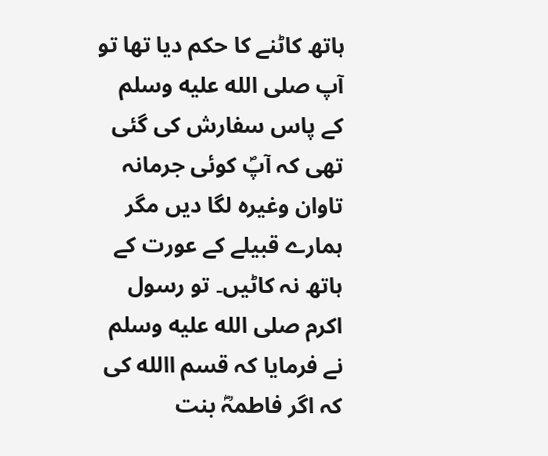ہاتھ کاٹنے کا حکم دیا تھا تو آپ صلى الله عليه وسلم کے پاس سفارش کی گئی تھی کہ آپؐ کوئی جرمانہ تاوان وغیرہ لگا دیں مگر ہمارے قبیلے کے عورت کے ہاتھ نہ کاٹیں۔ تو رسول اکرم صلى الله عليه وسلم نے فرمایا کہ قسم االله کی کہ اگر فاطمہؓ بنت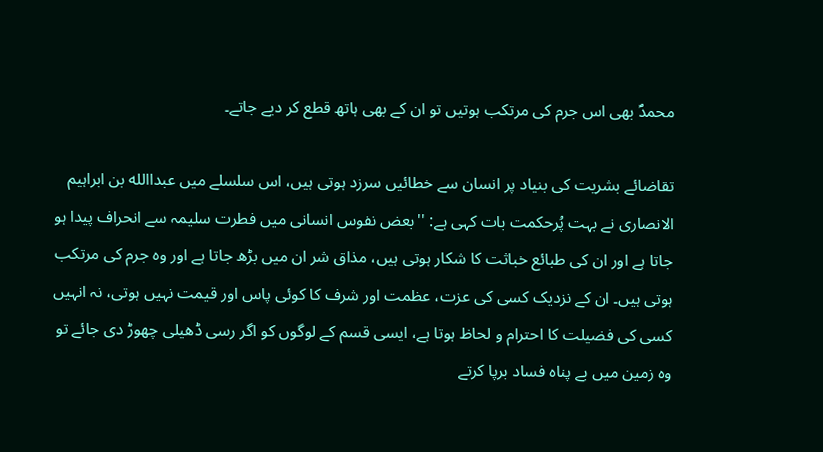محمدؐ بھی اس جرم کی مرتکب ہوتیں تو ان کے بھی ہاتھ قطع کر دیے جاتے۔

تقاضائے بشریت کی بنیاد پر انسان سے خطائیں سرزد ہوتی ہیں، اس سلسلے میں عبداالله بن ابراہیم الانصاری نے بہت پُرحکمت بات کہی ہے: ''بعض نفوس انسانی میں فطرت سلیمہ سے انحراف پیدا ہو جاتا ہے اور ان کی طبائع خباثت کا شکار ہوتی ہیں، مذاق شر ان میں بڑھ جاتا ہے اور وہ جرم کی مرتکب ہوتی ہیں۔ ان کے نزدیک کسی کی عزت، عظمت اور شرف کا کوئی پاس اور قیمت نہیں ہوتی، نہ انہیں کسی کی فضیلت کا احترام و لحاظ ہوتا ہے، ایسی قسم کے لوگوں کو اگر رسی ڈھیلی چھوڑ دی جائے تو وہ زمین میں بے پناہ فساد برپا کرتے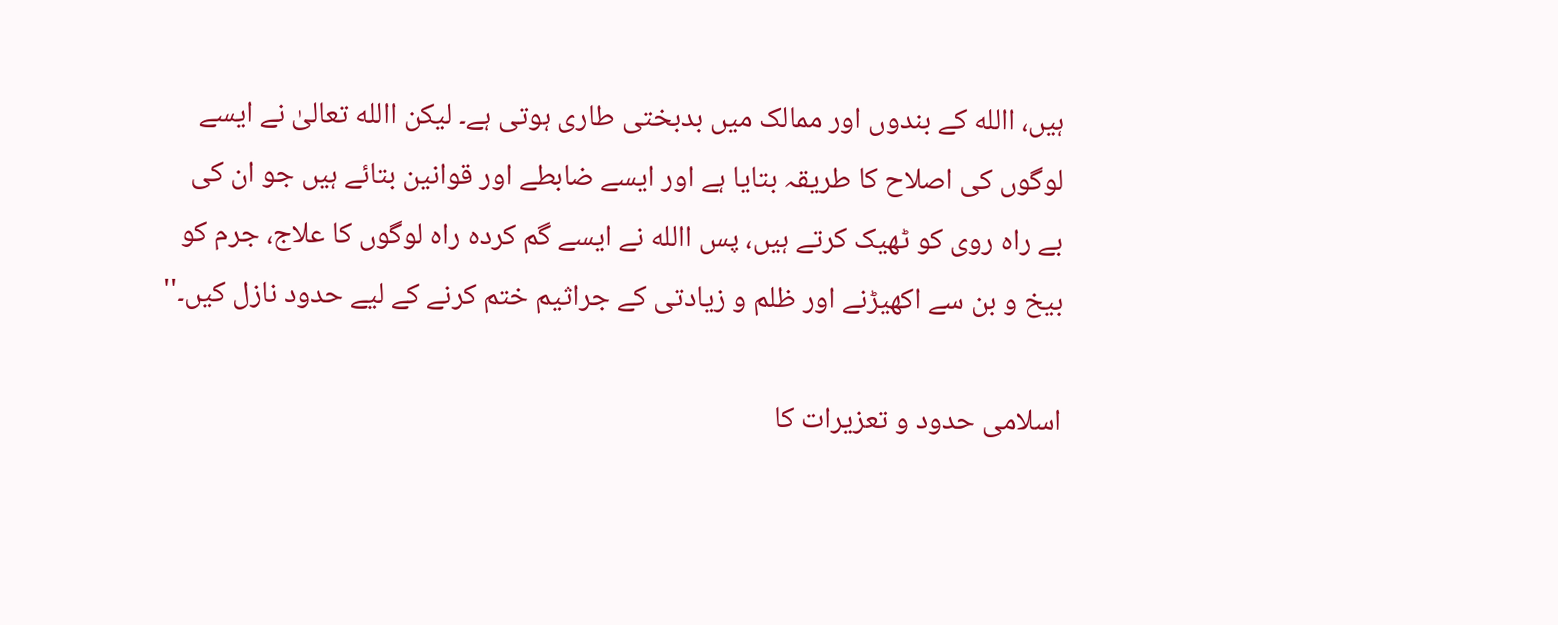ہیں، االله کے بندوں اور ممالک میں بدبختی طاری ہوتی ہے۔ لیکن االله تعالیٰ نے ایسے لوگوں کی اصلاح کا طریقہ بتایا ہے اور ایسے ضابطے اور قوانین بتائے ہیں جو ان کی بے راہ روی کو ٹھیک کرتے ہیں، پس االله نے ایسے گم کردہ راہ لوگوں کا علاج، جرم کو بیخ و بن سے اکھیڑنے اور ظلم و زیادتی کے جراثیم ختم کرنے کے لیے حدود نازل کیں۔''

اسلامی حدود و تعزیرات کا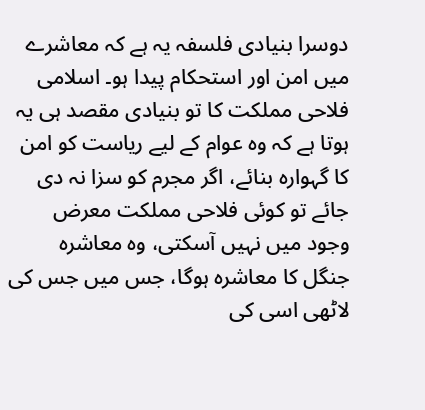دوسرا بنیادی فلسفہ یہ ہے کہ معاشرے میں امن اور استحکام پیدا ہو۔ اسلامی فلاحی مملکت کا تو بنیادی مقصد ہی یہ ہوتا ہے کہ وہ عوام کے لیے ریاست کو امن کا گہوارہ بنائے، اگر مجرم کو سزا نہ دی جائے تو کوئی فلاحی مملکت معرض وجود میں نہیں آسکتی، وہ معاشرہ جنگل کا معاشرہ ہوگا، جس میں جس کی لاٹھی اسی کی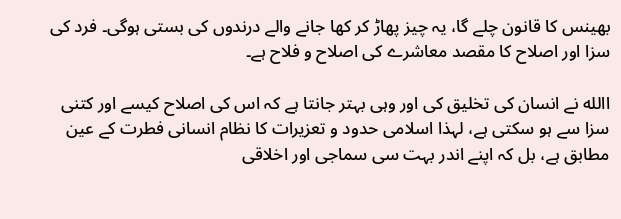بھینس کا قانون چلے گا، یہ چیز پھاڑ کر کھا جانے والے درندوں کی بستی ہوگی۔ فرد کی سزا اور اصلاح کا مقصد معاشرے کی اصلاح و فلاح ہے۔

االله نے انسان کی تخلیق کی اور وہی بہتر جانتا ہے کہ اس کی اصلاح کیسے اور کتنی سزا سے ہو سکتی ہے، لہذا اسلامی حدود و تعزیرات کا نظام انسانی فطرت کے عین مطابق ہے، بل کہ اپنے اندر بہت سی سماجی اور اخلاقی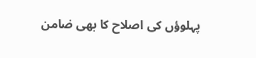پہلوؤں کی اصلاح کا بھی ضامن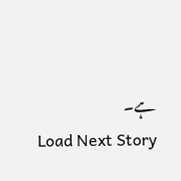ہے۔
Load Next Story